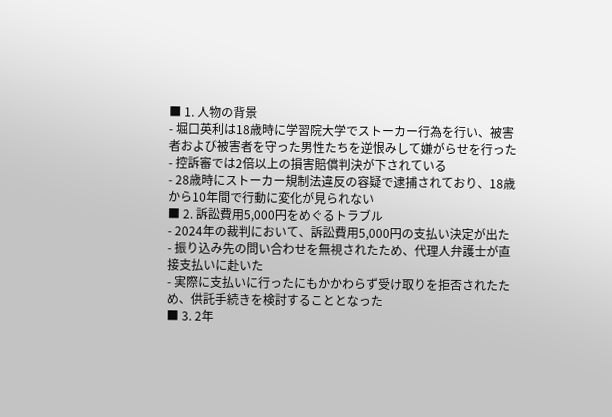■ 1. 人物の背景
- 堀口英利は18歳時に学習院大学でストーカー行為を行い、被害者および被害者を守った男性たちを逆恨みして嫌がらせを行った
- 控訴審では2倍以上の損害賠償判決が下されている
- 28歳時にストーカー規制法違反の容疑で逮捕されており、18歳から10年間で行動に変化が見られない
■ 2. 訴訟費用5,000円をめぐるトラブル
- 2024年の裁判において、訴訟費用5,000円の支払い決定が出た
- 振り込み先の問い合わせを無視されたため、代理人弁護士が直接支払いに赴いた
- 実際に支払いに行ったにもかかわらず受け取りを拒否されたため、供託手続きを検討することとなった
■ 3. 2年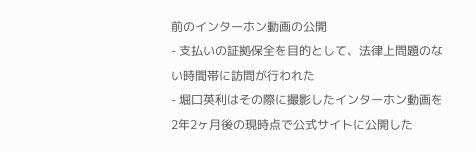前のインターホン動画の公開
- 支払いの証拠保全を目的として、法律上問題のない時間帯に訪問が行われた
- 堀口英利はその際に撮影したインターホン動画を2年2ヶ月後の現時点で公式サイトに公開した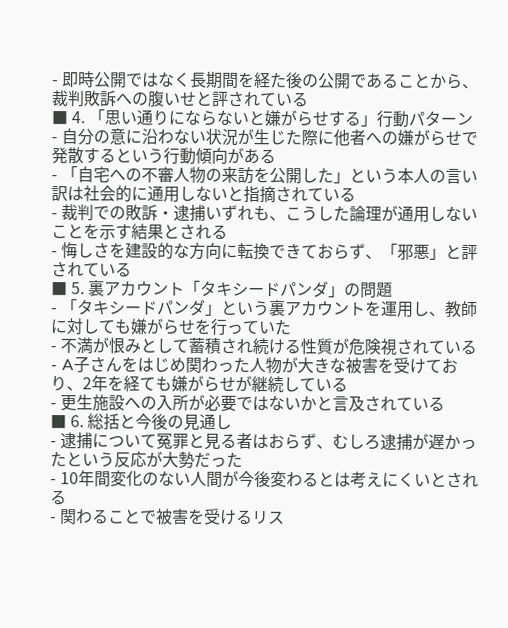- 即時公開ではなく長期間を経た後の公開であることから、裁判敗訴への腹いせと評されている
■ 4. 「思い通りにならないと嫌がらせする」行動パターン
- 自分の意に沿わない状況が生じた際に他者への嫌がらせで発散するという行動傾向がある
- 「自宅への不審人物の来訪を公開した」という本人の言い訳は社会的に通用しないと指摘されている
- 裁判での敗訴・逮捕いずれも、こうした論理が通用しないことを示す結果とされる
- 悔しさを建設的な方向に転換できておらず、「邪悪」と評されている
■ 5. 裏アカウント「タキシードパンダ」の問題
- 「タキシードパンダ」という裏アカウントを運用し、教師に対しても嫌がらせを行っていた
- 不満が恨みとして蓄積され続ける性質が危険視されている
- A子さんをはじめ関わった人物が大きな被害を受けており、2年を経ても嫌がらせが継続している
- 更生施設への入所が必要ではないかと言及されている
■ 6. 総括と今後の見通し
- 逮捕について冤罪と見る者はおらず、むしろ逮捕が遅かったという反応が大勢だった
- 10年間変化のない人間が今後変わるとは考えにくいとされる
- 関わることで被害を受けるリス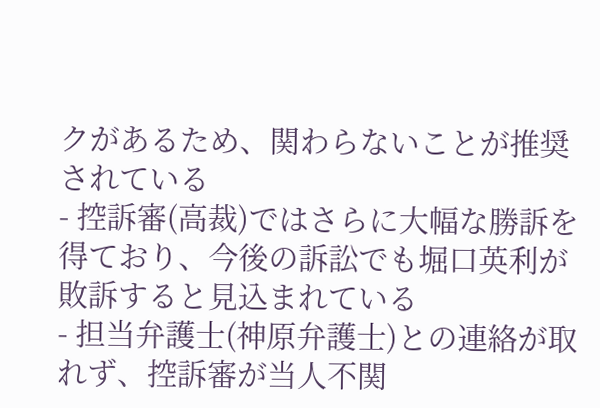クがあるため、関わらないことが推奨されている
- 控訴審(高裁)ではさらに大幅な勝訴を得ており、今後の訴訟でも堀口英利が敗訴すると見込まれている
- 担当弁護士(神原弁護士)との連絡が取れず、控訴審が当人不関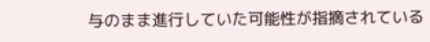与のまま進行していた可能性が指摘されている